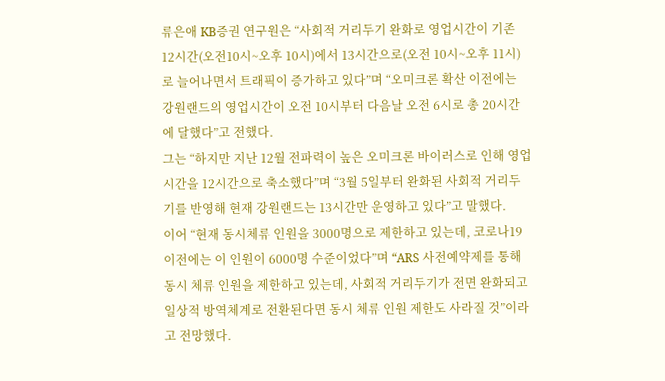류은애 KB증권 연구원은 “사회적 거리두기 완화로 영업시간이 기존 12시간(오전10시~오후 10시)에서 13시간으로(오전 10시~오후 11시)로 늘어나면서 트래픽이 증가하고 있다”며 “오미크론 확산 이전에는 강원랜드의 영업시간이 오전 10시부터 다음날 오전 6시로 총 20시간에 달했다”고 전했다.
그는 “하지만 지난 12월 전파력이 높은 오미크론 바이러스로 인해 영업시간을 12시간으로 축소했다”며 “3월 5일부터 완화된 사회적 거리두기를 반영해 현재 강원랜드는 13시간만 운영하고 있다”고 말했다.
이어 “현재 동시체류 인원을 3000명으로 제한하고 있는데, 코로나19 이전에는 이 인원이 6000명 수준이었다”며 “ARS 사전예약제를 통해 동시 체류 인원을 제한하고 있는데, 사회적 거리두기가 전면 완화되고 일상적 방역체계로 전환된다면 동시 체류 인원 제한도 사라질 것”이라고 전망했다.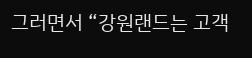그러면서 “강원랜드는 고객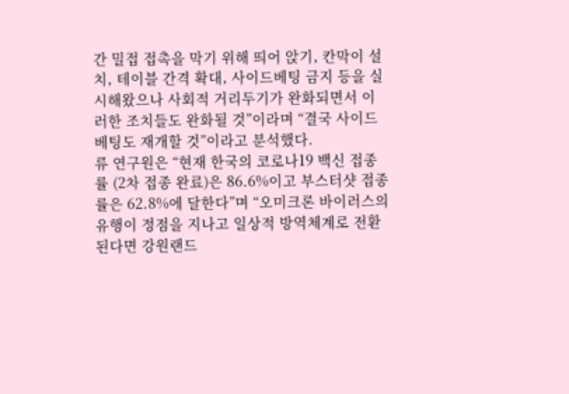간 밀접 접촉을 막기 위해 띄어 앉기, 칸막이 설치, 테이블 간격 확대, 사이드베팅 금지 등을 실시해왔으나 사회적 거리두기가 완화되면서 이러한 조치들도 완화될 것”이라며 “결국 사이드 베팅도 재개할 것”이라고 분석했다.
류 연구원은 “현재 한국의 코로나19 백신 접종률 (2차 접종 완료)은 86.6%이고 부스터샷 접종률은 62.8%에 달한다”며 “오미크론 바이러스의 유행이 정점을 지나고 일상적 방역체계로 전환된다면 강원랜드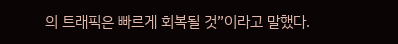의 트래픽은 빠르게 회복될 것”이라고 말했다.